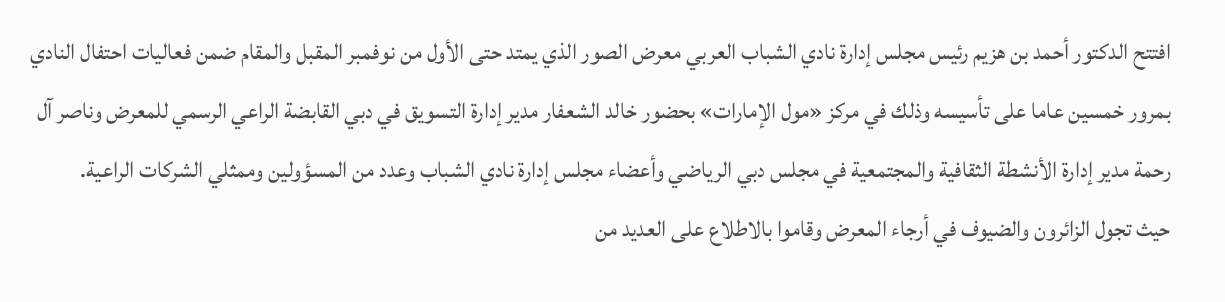افتتح الدكتور أحمد بن هزيم رئيس مجلس إدارة نادي الشباب العربي معرض الصور الذي يمتد حتى الأول من نوفمبر المقبل والمقام ضمن فعاليات احتفال النادي بمرور خمسين عاما على تأسيسه وذلك في مركز «مول الإمارات» بحضور خالد الشعفار مدير إدارة التسويق في دبي القابضة الراعي الرسمي للمعرض وناصر آل رحمة مدير إدارة الأنشطة الثقافية والمجتمعية في مجلس دبي الرياضي وأعضاء مجلس إدارة نادي الشباب وعدد من المسؤولين وممثلي الشركات الراعية.
حيث تجول الزائرون والضيوف في أرجاء المعرض وقاموا بالاطلاع على العديد من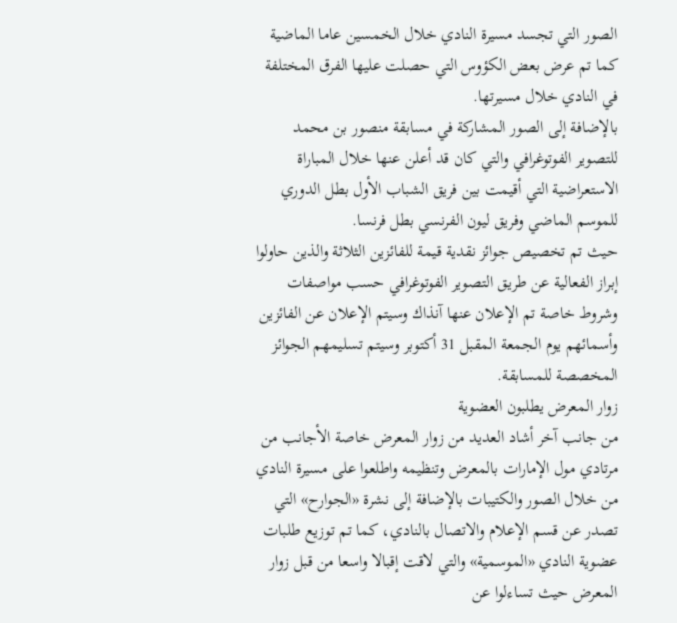الصور التي تجسد مسيرة النادي خلال الخمسين عاما الماضية كما تم عرض بعض الكؤوس التي حصلت عليها الفرق المختلفة في النادي خلال مسيرتها.
بالإضافة إلى الصور المشاركة في مسابقة منصور بن محمد للتصوير الفوتوغرافي والتي كان قد أعلن عنها خلال المباراة الاستعراضية التي أقيمت بين فريق الشباب الأول بطل الدوري للموسم الماضي وفريق ليون الفرنسي بطل فرنسا.
حيث تم تخصيص جوائز نقدية قيمة للفائزين الثلاثة والذين حاولوا إبراز الفعالية عن طريق التصوير الفوتوغرافي حسب مواصفات وشروط خاصة تم الإعلان عنها آنذاك وسيتم الإعلان عن الفائزين وأسمائهم يوم الجمعة المقبل 31 أكتوبر وسيتم تسليمهم الجوائز المخصصة للمسابقة.
زوار المعرض يطلبون العضوية
من جانب آخر أشاد العديد من زوار المعرض خاصة الأجانب من مرتادي مول الإمارات بالمعرض وتنظيمه واطلعوا على مسيرة النادي من خلال الصور والكتيبات بالإضافة إلى نشرة «الجوارح» التي تصدر عن قسم الإعلام والاتصال بالنادي، كما تم توزيع طلبات عضوية النادي «الموسمية» والتي لاقت إقبالا واسعا من قبل زوار المعرض حيث تساءلوا عن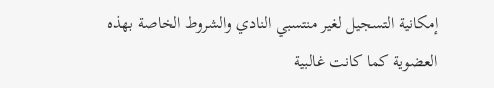إمكانية التسجيل لغير منتسبي النادي والشروط الخاصة بهذه العضوية كما كانت غالبية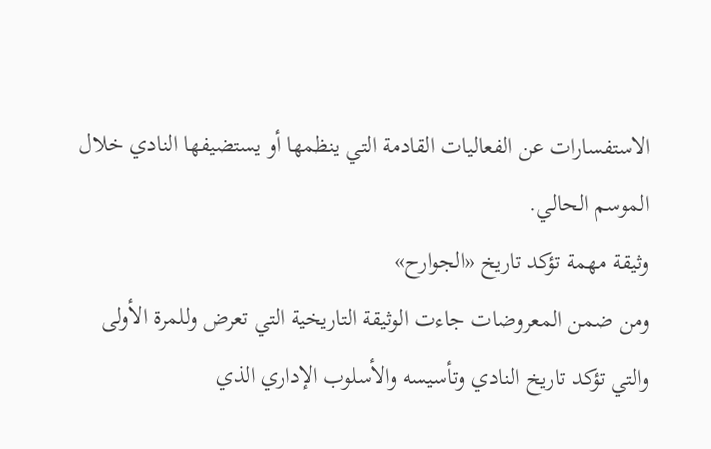الاستفسارات عن الفعاليات القادمة التي ينظمها أو يستضيفها النادي خلال الموسم الحالي.
وثيقة مهمة تؤكد تاريخ «الجوارح»
ومن ضمن المعروضات جاءت الوثيقة التاريخية التي تعرض وللمرة الأولى والتي تؤكد تاريخ النادي وتأسيسه والأسلوب الإداري الذي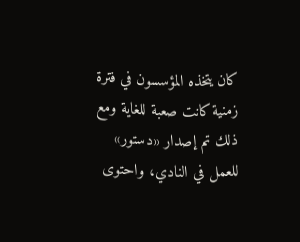كان يتخذه المؤسسون في فترة زمنية كانت صعبة للغاية ومع ذلك تم إصدار «دستور» للعمل في النادي، واحتوى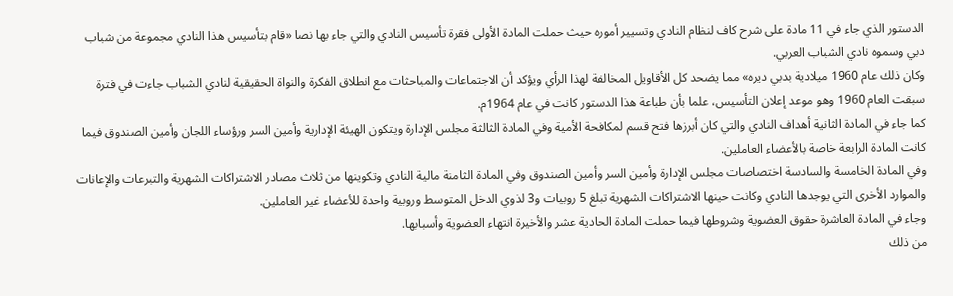الدستور الذي جاء في 11 مادة على شرح كاف لنظام النادي وتسيير أموره حيث حملت المادة الأولى فقرة تأسيس النادي والتي جاء بها نصا «قام بتأسيس هذا النادي مجموعة من شباب دبي وسموه نادي الشباب العربي.
وكان ذلك عام 1960 ميلادية بدبي ديره» مما يضحد كل الأقاويل المخالفة لهذا الرأي ويؤكد أن الاجتماعات والمباحثات مع انطلاق الفكرة والنواة الحقيقية لنادي الشباب جاءت في فترة سبقت العام 1960 وهو موعد إعلان التأسيس، علما بأن طباعة هذا الدستور كانت في عام 1964م.
كما جاء في المادة الثانية أهداف النادي والتي كان أبرزها فتح قسم لمكافحة الأمية وفي المادة الثالثة مجلس الإدارة ويتكون الهيئة الإدارية وأمين السر ورؤساء اللجان وأمين الصندوق فيما كانت المادة الرابعة خاصة بالأعضاء العاملين.
وفي المادة الخامسة والسادسة اختصاصات مجلس الإدارة وأمين السر وأمين الصندوق وفي المادة الثامنة مالية النادي وتكوينها من ثلاث مصادر الاشتراكات الشهرية والتبرعات والإعانات والموارد الأخرى التي يوجدها النادي وكانت حينها الاشتراكات الشهرية تبلغ 5 روبيات و3 لذوي الدخل المتوسط وروبية واحدة للأعضاء غير العاملين.
وجاء في المادة العاشرة حقوق العضوية وشروطها فيما حملت المادة الحادية عشر والأخيرة انتهاء العضوية وأسبابها.
من ذلك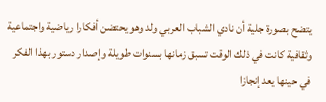يتضح بصورة جلية أن نادي الشباب العربي ولد وهو يحتضن أفكارا رياضية واجتماعية وثقافية كانت في ذلك الوقت تسبق زمانها بسنوات طويلة وإصدار دستور بهذا الفكر في حينها يعد إنجازا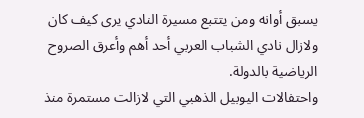يسبق أوانه ومن يتتبع مسيرة النادي يرى كيف كان ولازال نادي الشباب العربي أحد أهم وأعرق الصروح الرياضية بالدولة.
واحتفالات اليوبيل الذهبي التي لازالت مستمرة منذ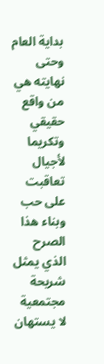بداية العام وحتى نهايته هي من واقع حقيقي وتكريما لأجيال تعاقبت على حب وبناء هذا الصرح الذي يمثل شريحة مجتمعية لا يستهان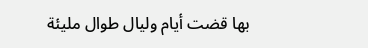بها قضت أيام وليال طوال مليئة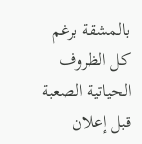بالمشقة برغم كل الظروف الحياتية الصعبة قبل إعلان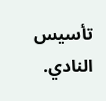تأسيس النادي.